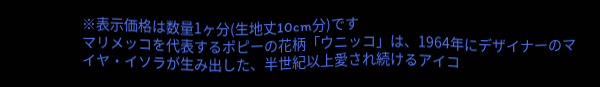※表示価格は数量1ヶ分(生地丈10cm分)です
マリメッコを代表するポピーの花柄「ウニッコ」は、1964年にデザイナーのマイヤ・イソラが生み出した、半世紀以上愛され続けるアイコ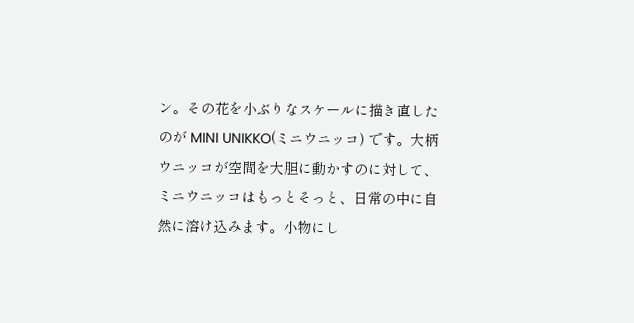ン。その花を小ぶりなスケールに描き直したのが MINI UNIKKO(ミニウニッコ) です。大柄ウニッコが空間を大胆に動かすのに対して、ミニウニッコはもっとそっと、日常の中に自然に溶け込みます。小物にし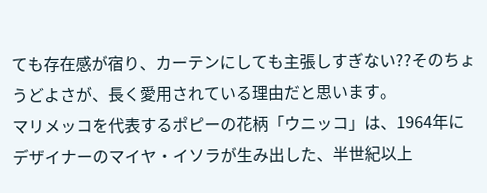ても存在感が宿り、カーテンにしても主張しすぎない??そのちょうどよさが、長く愛用されている理由だと思います。
マリメッコを代表するポピーの花柄「ウニッコ」は、1964年にデザイナーのマイヤ・イソラが生み出した、半世紀以上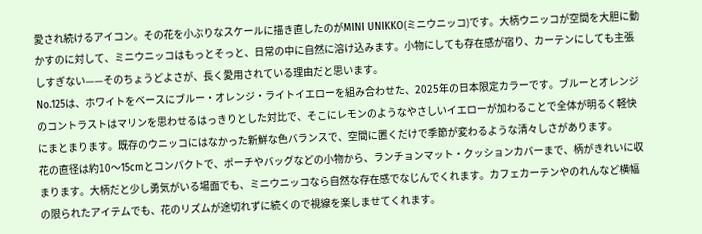愛され続けるアイコン。その花を小ぶりなスケールに描き直したのがMINI UNIKKO(ミニウニッコ)です。大柄ウニッコが空間を大胆に動かすのに対して、ミニウニッコはもっとそっと、日常の中に自然に溶け込みます。小物にしても存在感が宿り、カーテンにしても主張しすぎない——そのちょうどよさが、長く愛用されている理由だと思います。
No.125は、ホワイトをベースにブルー・オレンジ・ライトイエローを組み合わせた、2025年の日本限定カラーです。ブルーとオレンジのコントラストはマリンを思わせるはっきりとした対比で、そこにレモンのようなやさしいイエローが加わることで全体が明るく軽快にまとまります。既存のウニッコにはなかった新鮮な色バランスで、空間に置くだけで季節が変わるような清々しさがあります。
花の直径は約10〜15cmとコンパクトで、ポーチやバッグなどの小物から、ランチョンマット・クッションカバーまで、柄がきれいに収まります。大柄だと少し勇気がいる場面でも、ミニウニッコなら自然な存在感でなじんでくれます。カフェカーテンやのれんなど横幅の限られたアイテムでも、花のリズムが途切れずに続くので視線を楽しませてくれます。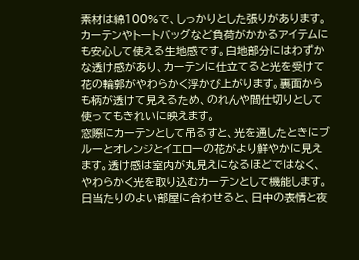素材は綿100%で、しっかりとした張りがあります。カーテンやトートバッグなど負荷がかかるアイテムにも安心して使える生地感です。白地部分にはわずかな透け感があり、カーテンに仕立てると光を受けて花の輪郭がやわらかく浮かび上がります。裏面からも柄が透けて見えるため、のれんや間仕切りとして使ってもきれいに映えます。
窓際にカーテンとして吊るすと、光を通したときにブルーとオレンジとイエローの花がより鮮やかに見えます。透け感は室内が丸見えになるほどではなく、やわらかく光を取り込むカーテンとして機能します。日当たりのよい部屋に合わせると、日中の表情と夜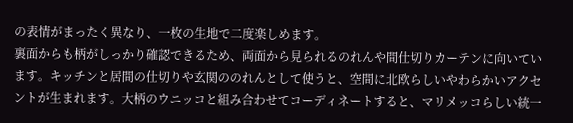の表情がまったく異なり、一枚の生地で二度楽しめます。
裏面からも柄がしっかり確認できるため、両面から見られるのれんや間仕切りカーテンに向いています。キッチンと居間の仕切りや玄関ののれんとして使うと、空間に北欧らしいやわらかいアクセントが生まれます。大柄のウニッコと組み合わせてコーディネートすると、マリメッコらしい統一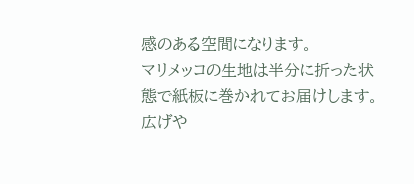感のある空間になります。
マリメッコの生地は半分に折った状態で紙板に巻かれてお届けします。広げや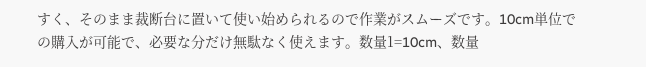すく、そのまま裁断台に置いて使い始められるので作業がスムーズです。10cm単位での購入が可能で、必要な分だけ無駄なく使えます。数量1=10cm、数量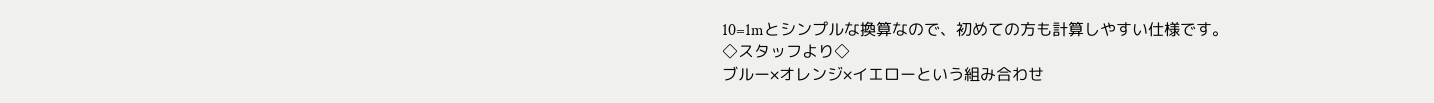10=1mとシンプルな換算なので、初めての方も計算しやすい仕様です。
◇スタッフより◇
ブルー×オレンジ×イエローという組み合わせ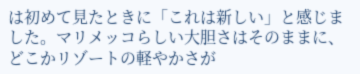は初めて見たときに「これは新しい」と感じました。マリメッコらしい大胆さはそのままに、どこかリゾートの軽やかさが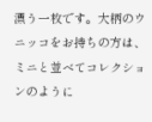漂う一枚です。大柄のウニッコをお持ちの方は、ミニと並べてコレクションのように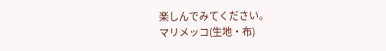楽しんでみてください。
マリメッコ(生地・布)